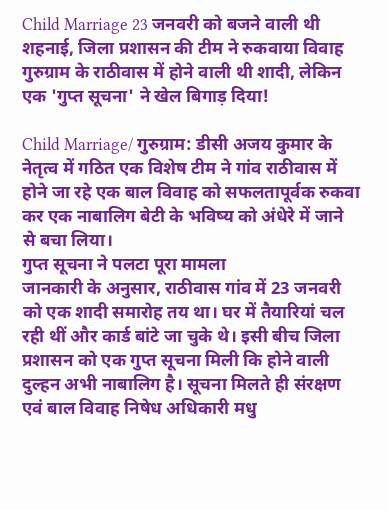Child Marriage 23 जनवरी को बजने वाली थी शहनाई, जिला प्रशासन की टीम ने रुकवाया विवाह
गुरुग्राम के राठीवास में होने वाली थी शादी, लेकिन एक 'गुप्त सूचना' ने खेल बिगाड़ दिया!

Child Marriage/ गुरुग्राम: डीसी अजय कुमार के नेतृत्व में गठित एक विशेष टीम ने गांव राठीवास में होने जा रहे एक बाल विवाह को सफलतापूर्वक रुकवा कर एक नाबालिग बेटी के भविष्य को अंधेरे में जाने से बचा लिया।
गुप्त सूचना ने पलटा पूरा मामला
जानकारी के अनुसार, राठीवास गांव में 23 जनवरी को एक शादी समारोह तय था। घर में तैयारियां चल रही थीं और कार्ड बांटे जा चुके थे। इसी बीच जिला प्रशासन को एक गुप्त सूचना मिली कि होने वाली दुल्हन अभी नाबालिग है। सूचना मिलते ही संरक्षण एवं बाल विवाह निषेध अधिकारी मधु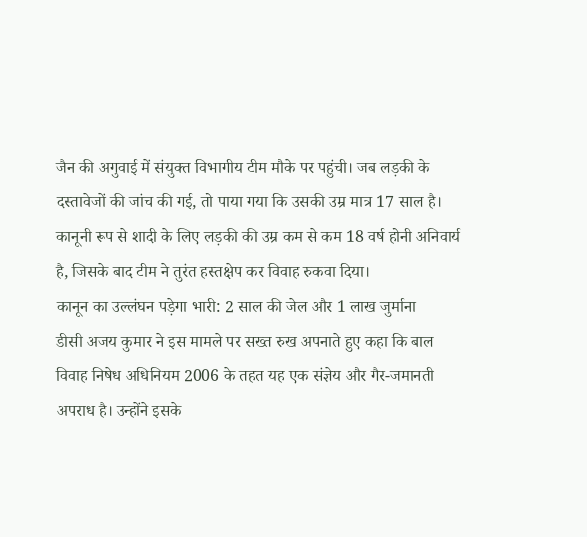जैन की अगुवाई में संयुक्त विभागीय टीम मौके पर पहुंची। जब लड़की के दस्तावेजों की जांच की गई, तो पाया गया कि उसकी उम्र मात्र 17 साल है। कानूनी रूप से शादी के लिए लड़की की उम्र कम से कम 18 वर्ष होनी अनिवार्य है, जिसके बाद टीम ने तुरंत हस्तक्षेप कर विवाह रुकवा दिया।
कानून का उल्लंघन पड़ेगा भारी: 2 साल की जेल और 1 लाख जुर्माना
डीसी अजय कुमार ने इस मामले पर सख्त रुख अपनाते हुए कहा कि बाल विवाह निषेध अधिनियम 2006 के तहत यह एक संज्ञेय और गैर-जमानती अपराध है। उन्होंने इसके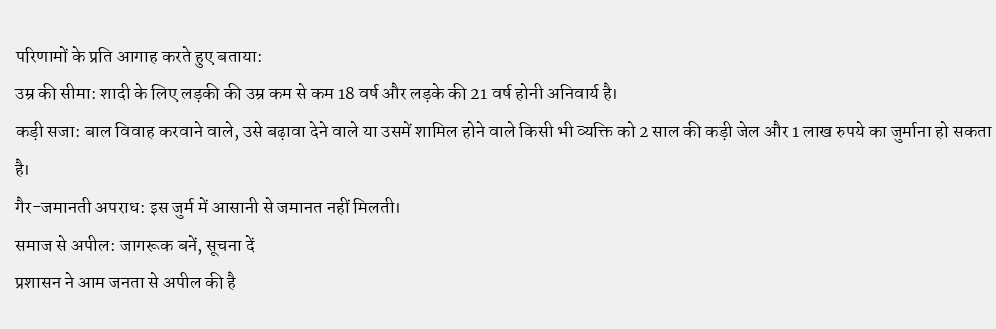परिणामों के प्रति आगाह करते हुए बताया:
उम्र की सीमा: शादी के लिए लड़की की उम्र कम से कम 18 वर्ष और लड़के की 21 वर्ष होनी अनिवार्य है।
कड़ी सजा: बाल विवाह करवाने वाले, उसे बढ़ावा देने वाले या उसमें शामिल होने वाले किसी भी व्यक्ति को 2 साल की कड़ी जेल और 1 लाख रुपये का जुर्माना हो सकता है।
गैर-जमानती अपराध: इस जुर्म में आसानी से जमानत नहीं मिलती।
समाज से अपील: जागरूक बनें, सूचना दें
प्रशासन ने आम जनता से अपील की है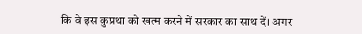कि वे इस कुप्रथा को खत्म करने में सरकार का साथ दें। अगर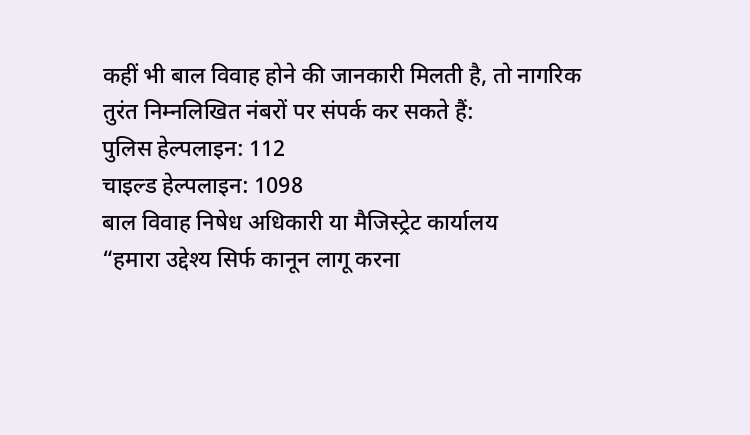कहीं भी बाल विवाह होने की जानकारी मिलती है, तो नागरिक तुरंत निम्नलिखित नंबरों पर संपर्क कर सकते हैं:
पुलिस हेल्पलाइन: 112
चाइल्ड हेल्पलाइन: 1098
बाल विवाह निषेध अधिकारी या मैजिस्ट्रेट कार्यालय
“हमारा उद्देश्य सिर्फ कानून लागू करना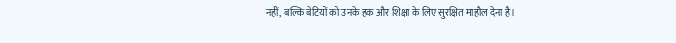नहीं, बल्कि बेटियों को उनके हक और शिक्षा के लिए सुरक्षित माहौल देना है।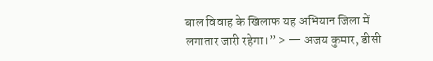बाल विवाह के खिलाफ यह अभियान जिला में लगातार जारी रहेगा।” > — अजय कुमार, डीसी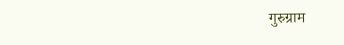गुरुग्राम